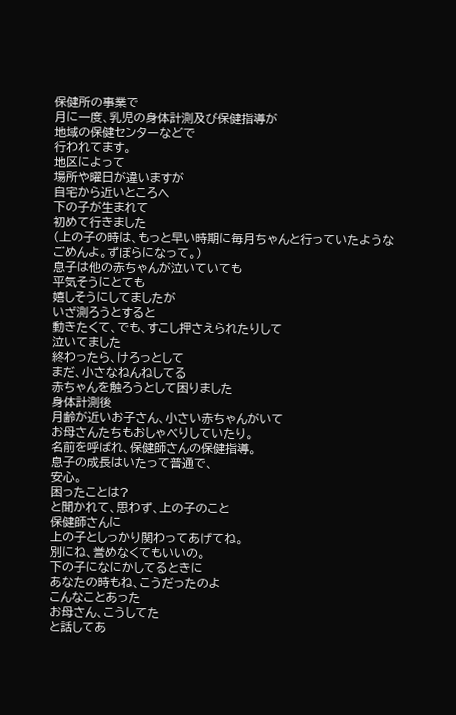保健所の事業で
月に一度、乳児の身体計測及び保健指導が
地域の保健センターなどで
行われてます。
地区によって
場所や曜日が違いますが
自宅から近いところへ
下の子が生まれて
初めて行きました
(上の子の時は、もっと早い時期に毎月ちゃんと行っていたような
ごめんよ。ずぼらになって。)
息子は他の赤ちゃんが泣いていても
平気そうにとても
嬉しそうにしてましたが
いざ測ろうとすると
動きたくて、でも、すこし押さえられたりして
泣いてました
終わったら、けろっとして
まだ、小さなねんねしてる
赤ちゃんを触ろうとして困りました
身体計測後
月齢が近いお子さん、小さい赤ちゃんがいて
お母さんたちもおしゃべりしていたり。
名前を呼ばれ、保健師さんの保健指導。
息子の成長はいたって普通で、
安心。
困ったことは?
と聞かれて、思わず、上の子のこと
保健師さんに
上の子としっかり関わってあげてね。
別にね、誉めなくてもいいの。
下の子になにかしてるときに
あなたの時もね、こうだったのよ
こんなことあった
お母さん、こうしてた
と話してあ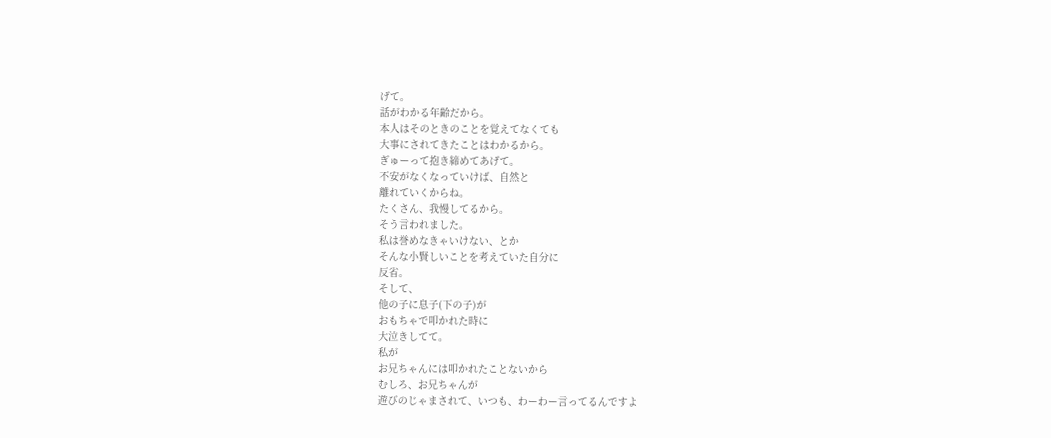げて。
話がわかる年齢だから。
本人はそのときのことを覚えてなくても
大事にされてきたことはわかるから。
ぎゅーって抱き締めてあげて。
不安がなくなっていけば、自然と
離れていくからね。
たくさん、我慢してるから。
そう言われました。
私は誉めなきゃいけない、とか
そんな小賢しいことを考えていた自分に
反省。
そして、
他の子に息子(下の子)が
おもちゃで叩かれた時に
大泣きしてて。
私が
お兄ちゃんには叩かれたことないから
むしろ、お兄ちゃんが
遊びのじゃまされて、いつも、わーわー言ってるんですよ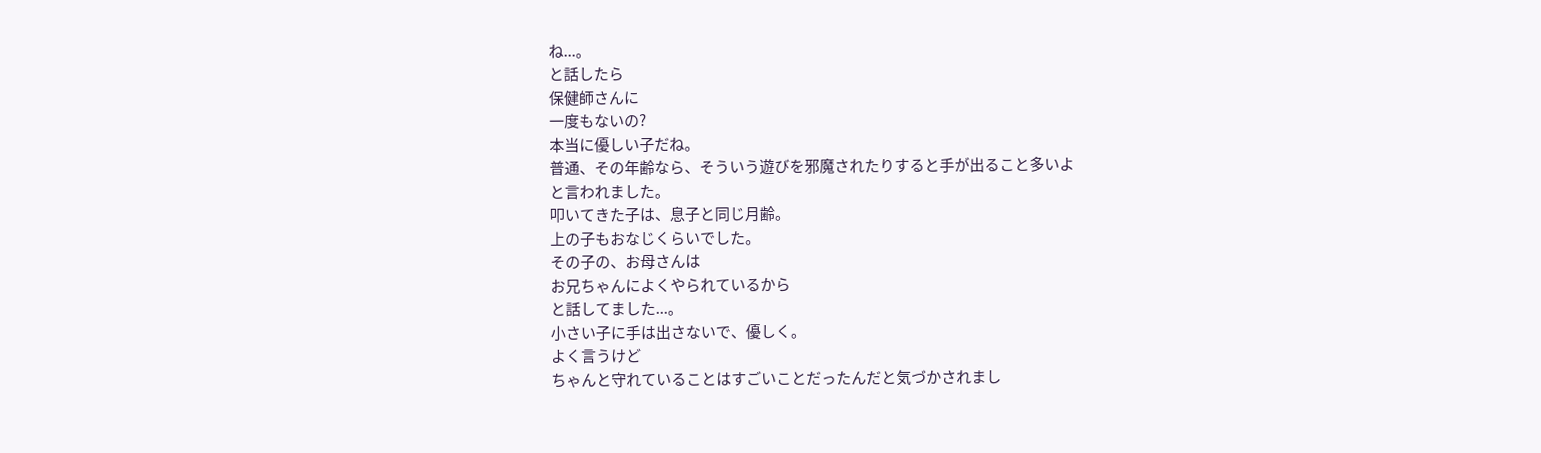ね...。
と話したら
保健師さんに
一度もないの?
本当に優しい子だね。
普通、その年齢なら、そういう遊びを邪魔されたりすると手が出ること多いよ
と言われました。
叩いてきた子は、息子と同じ月齢。
上の子もおなじくらいでした。
その子の、お母さんは
お兄ちゃんによくやられているから
と話してました...。
小さい子に手は出さないで、優しく。
よく言うけど
ちゃんと守れていることはすごいことだったんだと気づかされまし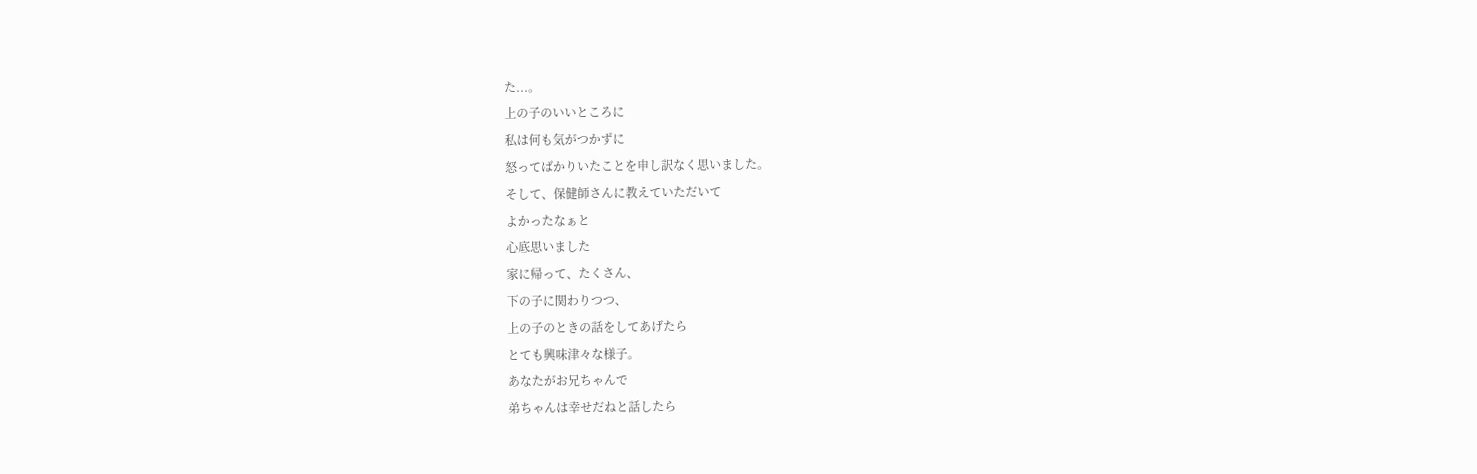た...。
上の子のいいところに
私は何も気がつかずに
怒ってばかりいたことを申し訳なく思いました。
そして、保健師さんに教えていただいて
よかったなぁと
心底思いました
家に帰って、たくさん、
下の子に関わりつつ、
上の子のときの話をしてあげたら
とても興味津々な様子。
あなたがお兄ちゃんで
弟ちゃんは幸せだねと話したら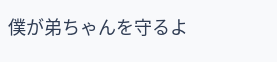僕が弟ちゃんを守るよ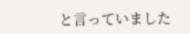と言っていました